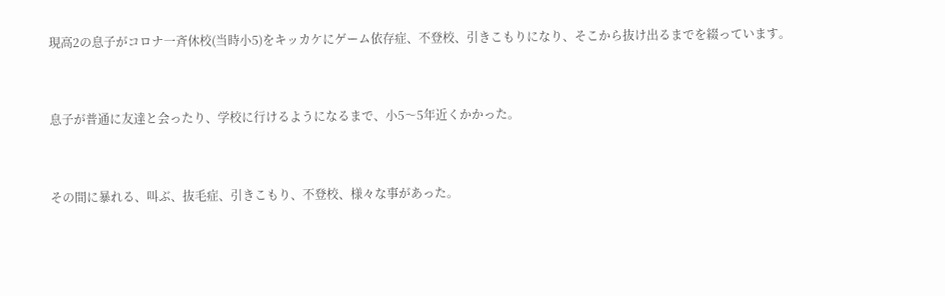現高2の息子がコロナ一斉休校(当時小5)をキッカケにゲーム依存症、不登校、引きこもりになり、そこから抜け出るまでを綴っています。



息子が普通に友達と会ったり、学校に行けるようになるまで、小5〜5年近くかかった。



その間に暴れる、叫ぶ、抜毛症、引きこもり、不登校、様々な事があった。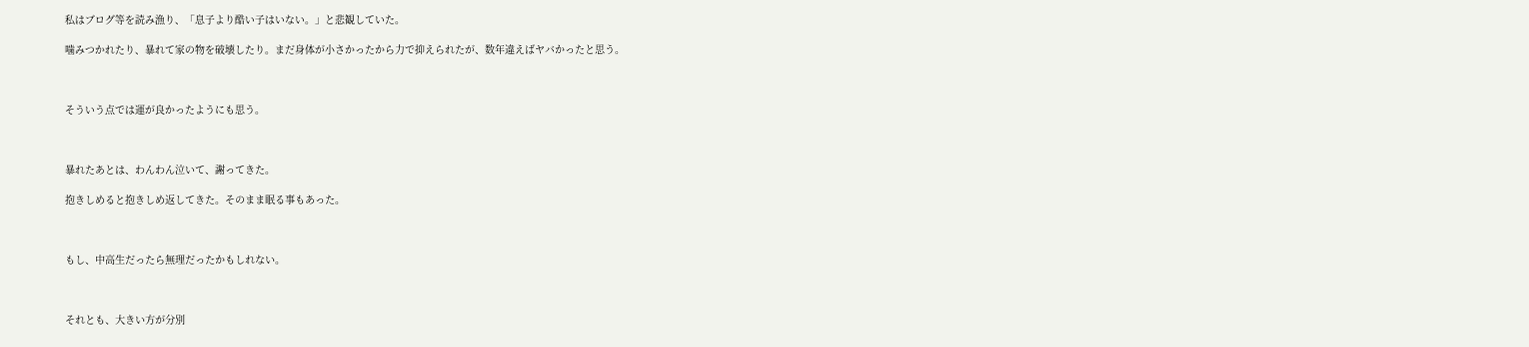私はブログ等を読み漁り、「息子より酷い子はいない。」と悲観していた。

噛みつかれたり、暴れて家の物を破壊したり。まだ身体が小さかったから力で抑えられたが、数年違えばヤバかったと思う。



そういう点では運が良かったようにも思う。



暴れたあとは、わんわん泣いて、謝ってきた。

抱きしめると抱きしめ返してきた。そのまま眠る事もあった。



もし、中高生だったら無理だったかもしれない。



それとも、大きい方が分別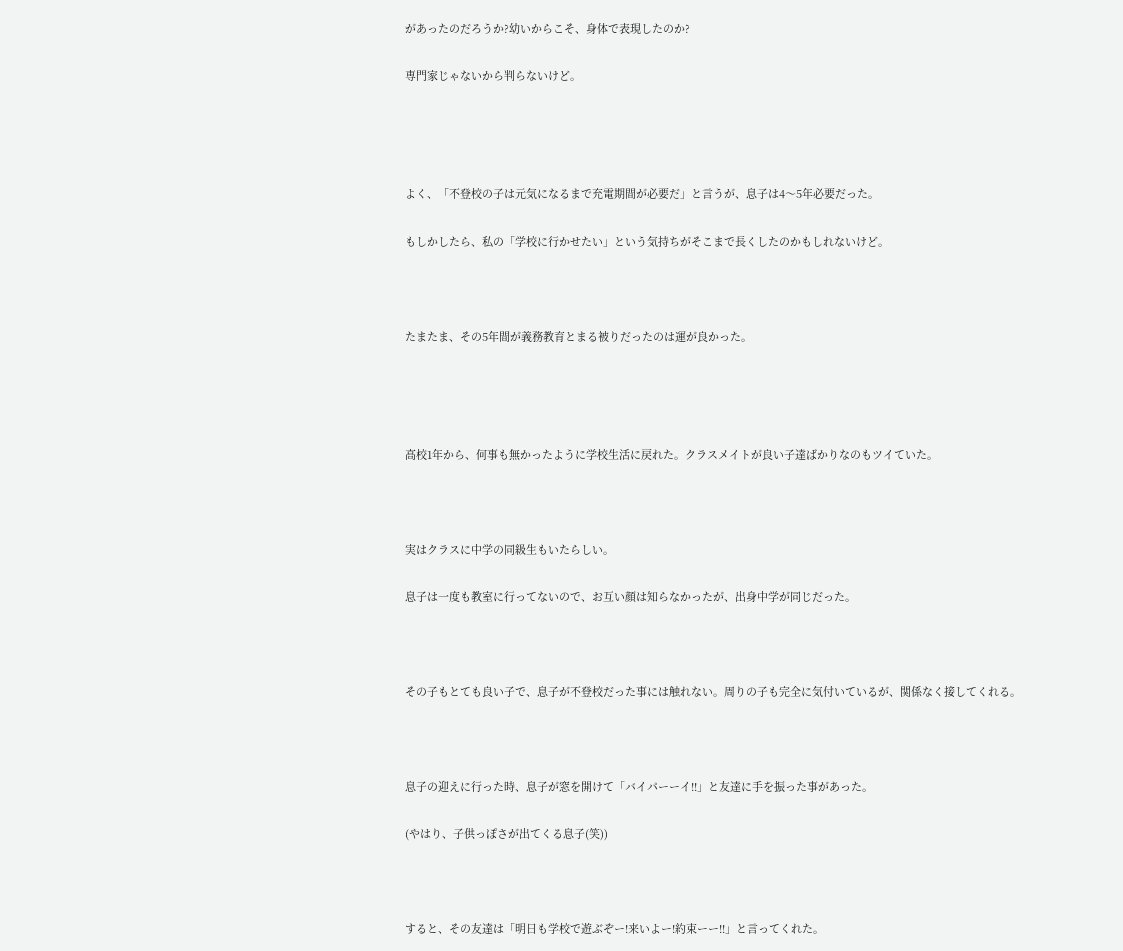があったのだろうか?幼いからこそ、身体で表現したのか?

専門家じゃないから判らないけど。




よく、「不登校の子は元気になるまで充電期間が必要だ」と言うが、息子は4〜5年必要だった。

もしかしたら、私の「学校に行かせたい」という気持ちがそこまで長くしたのかもしれないけど。



たまたま、その5年間が義務教育とまる被りだったのは運が良かった。




高校1年から、何事も無かったように学校生活に戻れた。クラスメイトが良い子達ばかりなのもツイていた。



実はクラスに中学の同級生もいたらしい。

息子は一度も教室に行ってないので、お互い顔は知らなかったが、出身中学が同じだった。



その子もとても良い子で、息子が不登校だった事には触れない。周りの子も完全に気付いているが、関係なく接してくれる。



息子の迎えに行った時、息子が窓を開けて「バイパーーイ!!」と友達に手を振った事があった。

(やはり、子供っぽさが出てくる息子(笑))



すると、その友達は「明日も学校で遊ぶぞー!来いよー!約束ーー!!」と言ってくれた。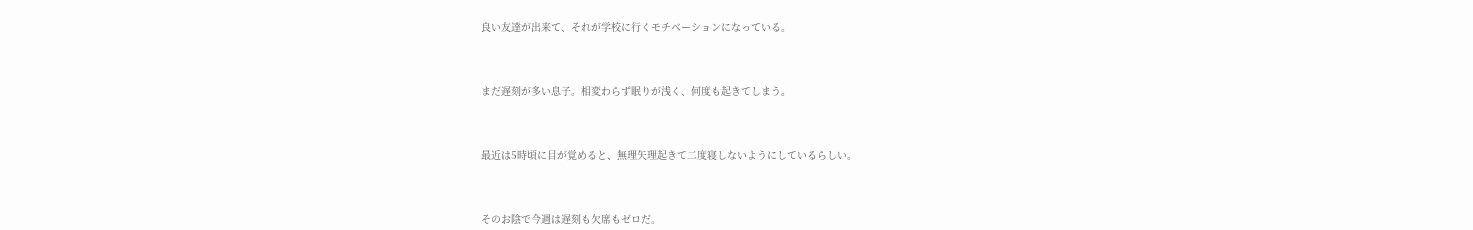良い友達が出来て、それが学校に行くモチベーションになっている。



まだ遅刻が多い息子。相変わらず眠りが浅く、何度も起きてしまう。



最近は5時頃に目が覚めると、無理矢理起きて二度寝しないようにしているらしい。



そのお陰で今週は遅刻も欠席もゼロだ。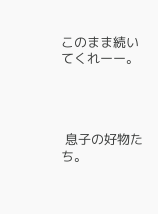このまま続いてくれーー。




 息子の好物たち。